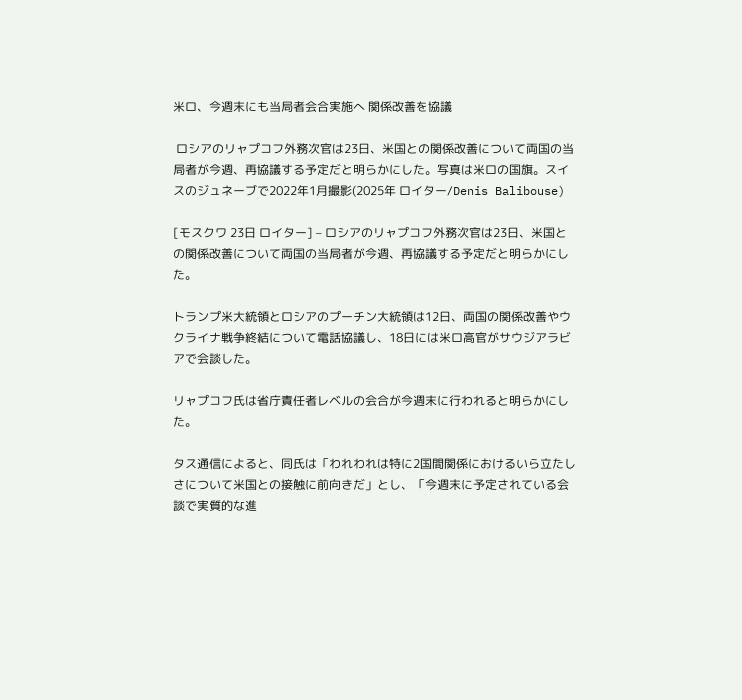米ロ、今週末にも当局者会合実施へ 関係改善を協議

 ロシアのリャプコフ外務次官は23日、米国との関係改善について両国の当局者が今週、再協議する予定だと明らかにした。写真は米ロの国旗。スイスのジュネーブで2022年1月撮影(2025年 ロイター/Denis Balibouse)

[モスクワ 23日 ロイター] – ロシアのリャプコフ外務次官は23日、米国との関係改善について両国の当局者が今週、再協議する予定だと明らかにした。

トランプ米大統領とロシアのプーチン大統領は12日、両国の関係改善やウクライナ戦争終結について電話協議し、18日には米ロ高官がサウジアラビアで会談した。

リャプコフ氏は省庁責任者レベルの会合が今週末に行われると明らかにした。

タス通信によると、同氏は「われわれは特に2国間関係におけるいら立たしさについて米国との接触に前向きだ」とし、「今週末に予定されている会談で実質的な進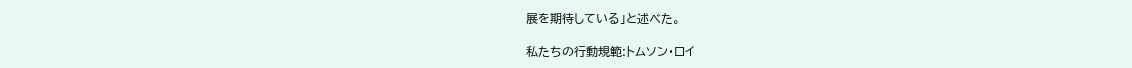展を期待している」と述べた。

私たちの行動規範:トムソン・ロイ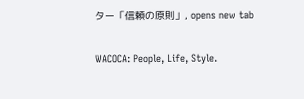ター「信頼の原則」, opens new tab

WACOCA: People, Life, Style.